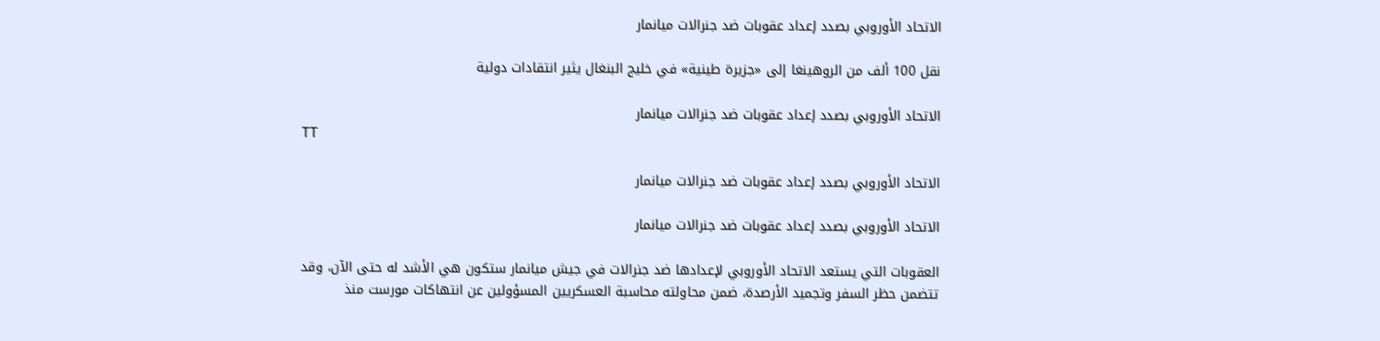الاتحاد الأوروبي بصدد إعداد عقوبات ضد جنرالات ميانمار

نقل 100 ألف من الروهينغا إلى «جزيرة طينية» في خليج البنغال يثير انتقادات دولية

الاتحاد الأوروبي بصدد إعداد عقوبات ضد جنرالات ميانمار
TT

الاتحاد الأوروبي بصدد إعداد عقوبات ضد جنرالات ميانمار

الاتحاد الأوروبي بصدد إعداد عقوبات ضد جنرالات ميانمار

العقوبات التي يستعد الاتحاد الأوروبي لإعدادها ضد جنرالات في جيش ميانمار ستكون هي الأشد له حتى الآن، وقد تتضمن حظر السفر وتجميد الأرصدة، ضمن محاولته محاسبة العسكريين المسؤولين عن انتهاكات مورست منذ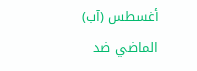أغسطس (آب) الماضي ضد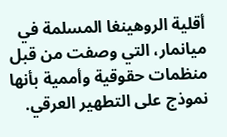أقلية الروهينغا المسلمة في ميانمار، التي وصفت من قبل منظمات حقوقية وأممية بأنها نموذج على التطهير العرقي.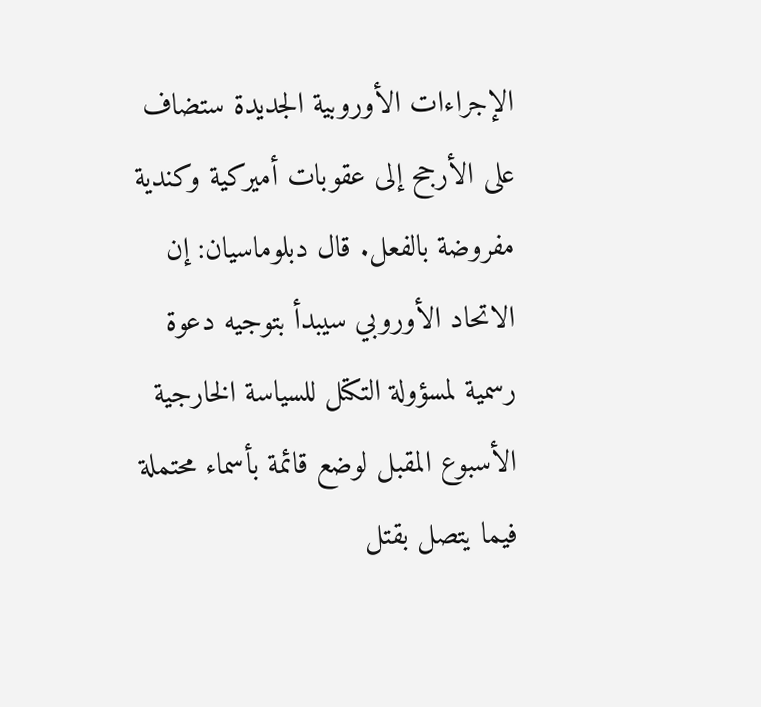الإجراءات الأوروبية الجديدة ستضاف على الأرجح إلى عقوبات أميركية وكندية مفروضة بالفعل. قال دبلوماسيان: إن الاتحاد الأوروبي سيبدأ بتوجيه دعوة رسمية لمسؤولة التكتل للسياسة الخارجية الأسبوع المقبل لوضع قائمة بأسماء محتملة فيما يتصل بقتل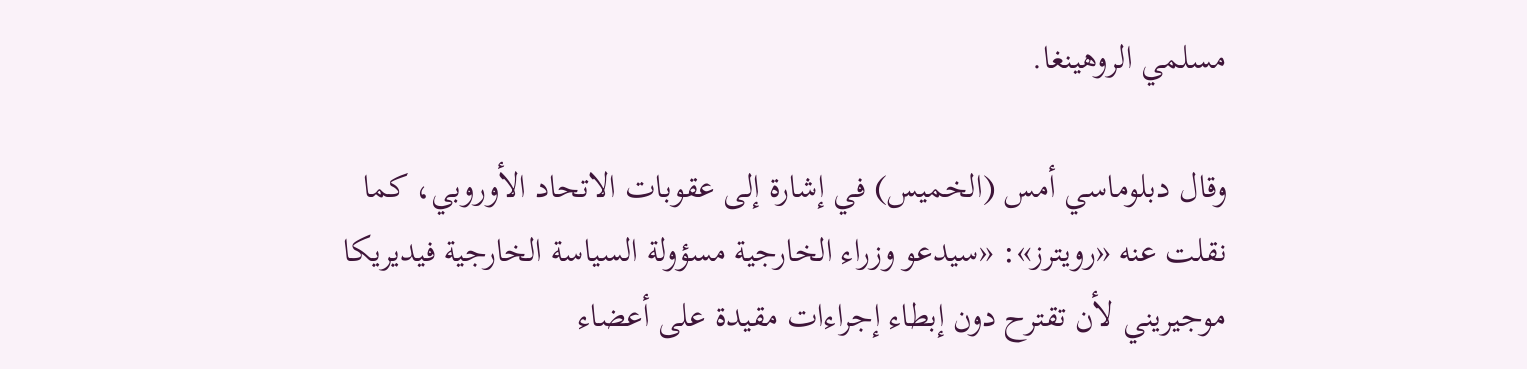مسلمي الروهينغا.

وقال دبلوماسي أمس (الخميس) في إشارة إلى عقوبات الاتحاد الأوروبي، كما نقلت عنه «رويترز»: «سيدعو وزراء الخارجية مسؤولة السياسة الخارجية فيديريكا موجيريني لأن تقترح دون إبطاء إجراءات مقيدة على أعضاء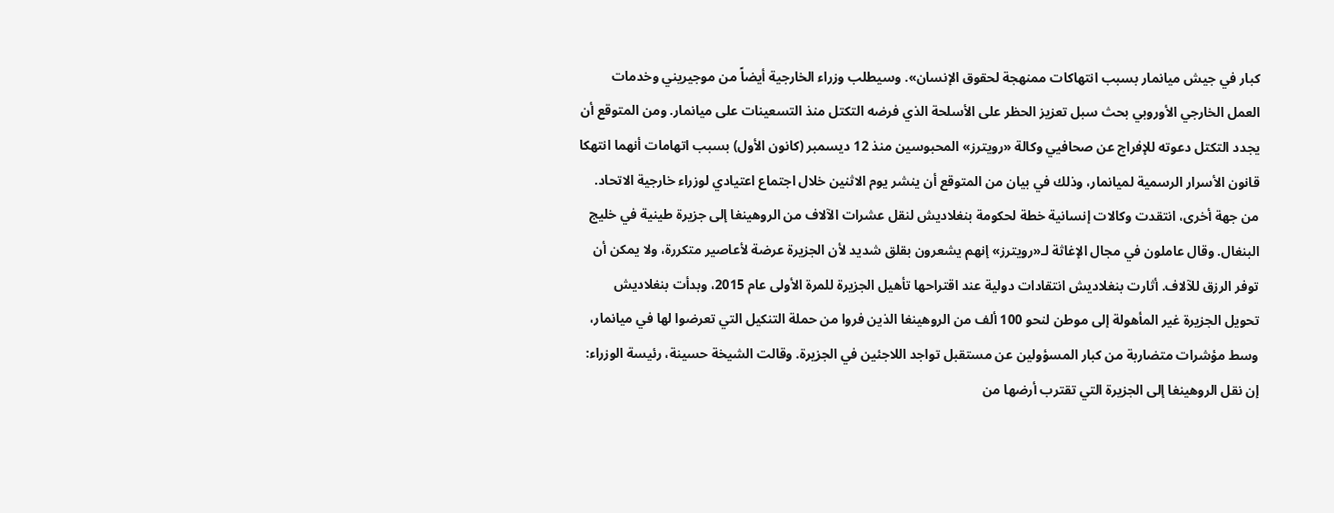كبار في جيش ميانمار بسبب انتهاكات ممنهجة لحقوق الإنسان». وسيطلب وزراء الخارجية أيضاً من موجيريني وخدمات العمل الخارجي الأوروبي بحث سبل تعزيز الحظر على الأسلحة الذي فرضه التكتل منذ التسعينات على ميانمار. ومن المتوقع أن يجدد التكتل دعوته للإفراج عن صحافيي وكالة «رويترز» المحبوسين منذ 12 ديسمبر (كانون الأول) بسبب اتهامات أنهما انتهكا قانون الأسرار الرسمية لميانمار، وذلك في بيان من المتوقع أن ينشر يوم الاثنين خلال اجتماع اعتيادي لوزراء خارجية الاتحاد.
من جهة أخرى، انتقدت وكالات إنسانية خطة لحكومة بنغلاديش لنقل عشرات الآلاف من الروهينغا إلى جزيرة طينية في خليج البنغال. وقال عاملون في مجال الإغاثة لـ«رويترز» إنهم يشعرون بقلق شديد لأن الجزيرة عرضة لأعاصير متكررة، ولا يمكن أن توفر الرزق للآلاف. أثارت بنغلاديش انتقادات دولية عند اقتراحها تأهيل الجزيرة للمرة الأولى عام 2015، وبدأت بنغلاديش تحويل الجزيرة غير المأهولة إلى موطن لنحو 100 ألف من الروهينغا الذين فروا من حملة التنكيل التي تعرضوا لها في ميانمار، وسط مؤشرات متضاربة من كبار المسؤولين عن مستقبل تواجد اللاجئين في الجزيرة. وقالت الشيخة حسينة، رئيسة الوزراء: إن نقل الروهينغا إلى الجزيرة التي تقترب أرضها من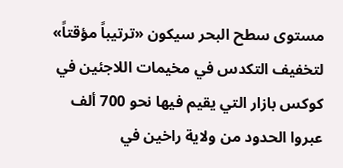مستوى سطح البحر سيكون «ترتيباً مؤقتاً» لتخفيف التكدس في مخيمات اللاجئين في كوكس بازار التي يقيم فيها نحو 700 ألف عبروا الحدود من ولاية راخين في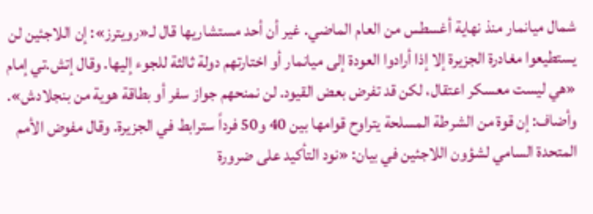شمال ميانمار منذ نهاية أغسطس من العام الماضي. غير أن أحد مستشاريها قال لـ«رويترز»: إن اللاجئين لن يستطيعوا مغادرة الجزيرة إلا إذا أرادوا العودة إلى ميانمار أو اختارتهم دولة ثالثة للجوء إليها. وقال إتش.تي إمام «هي ليست معسكر اعتقال، لكن قد تفرض بعض القيود. لن نمنحهم جواز سفر أو بطاقة هوية من بنجلادش». وأضاف: إن قوة من الشرطة المسلحة يتراوح قوامها بين 40 و50 فرداً سترابط في الجزيرة. وقال مفوض الأمم المتحدة السامي لشؤون اللاجئين في بيان: «نود التأكيد على ضرورة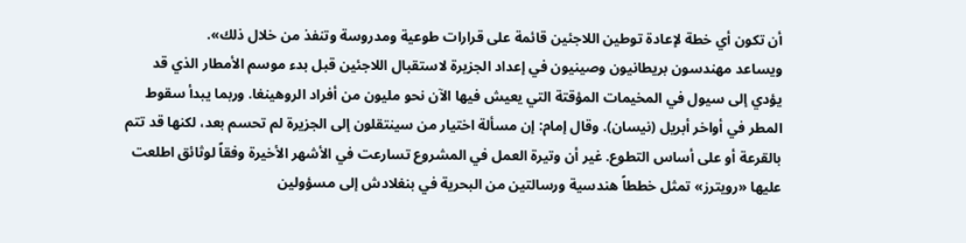أن تكون أي خطة لإعادة توطين اللاجئين قائمة على قرارات طوعية ومدروسة وتنفذ من خلال ذلك».
ويساعد مهندسون بريطانيون وصينيون في إعداد الجزيرة لاستقبال اللاجئين قبل بدء موسم الأمطار الذي قد يؤدي إلى سيول في المخيمات المؤقتة التي يعيش فيها الآن نحو مليون من أفراد الروهينغا. وربما يبدأ سقوط المطر في أواخر أبريل (نيسان). وقال إمام: إن مسألة اختيار من سينتقلون إلى الجزيرة لم تحسم بعد، لكنها قد تتم بالقرعة أو على أساس التطوع. غير أن وتيرة العمل في المشروع تسارعت في الأشهر الأخيرة وفقاً لوثائق اطلعت عليها «رويترز» تمثل خططاً هندسية ورسالتين من البحرية في بنغلادش إلى مسؤولين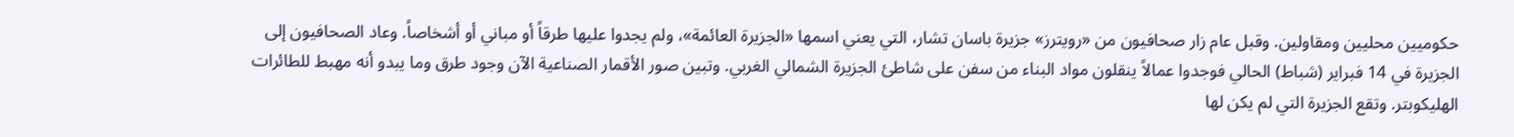حكوميين محليين ومقاولين. وقبل عام زار صحافيون من «رويترز» جزيرة باسان تشار، التي يعني اسمها «الجزيرة العائمة»، ولم يجدوا عليها طرقاً أو مباني أو أشخاصاً. وعاد الصحافيون إلى الجزيرة في 14 فبراير (شباط) الحالي فوجدوا عمالاً ينقلون مواد البناء من سفن على شاطئ الجزيرة الشمالي الغربي. وتبين صور الأقمار الصناعية الآن وجود طرق وما يبدو أنه مهبط للطائرات الهليكوبتر. وتقع الجزيرة التي لم يكن لها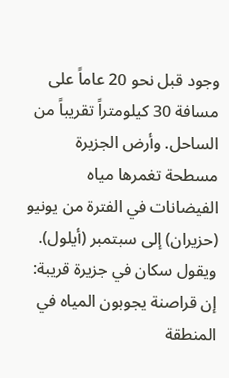وجود قبل نحو 20 عاماً على مسافة 30 كيلومتراً تقريباً من الساحل. وأرض الجزيرة مسطحة تغمرها مياه الفيضانات في الفترة من يونيو (حزيران) إلى سبتمبر (أيلول). ويقول سكان في جزيرة قريبة: إن قراصنة يجوبون المياه في المنطقة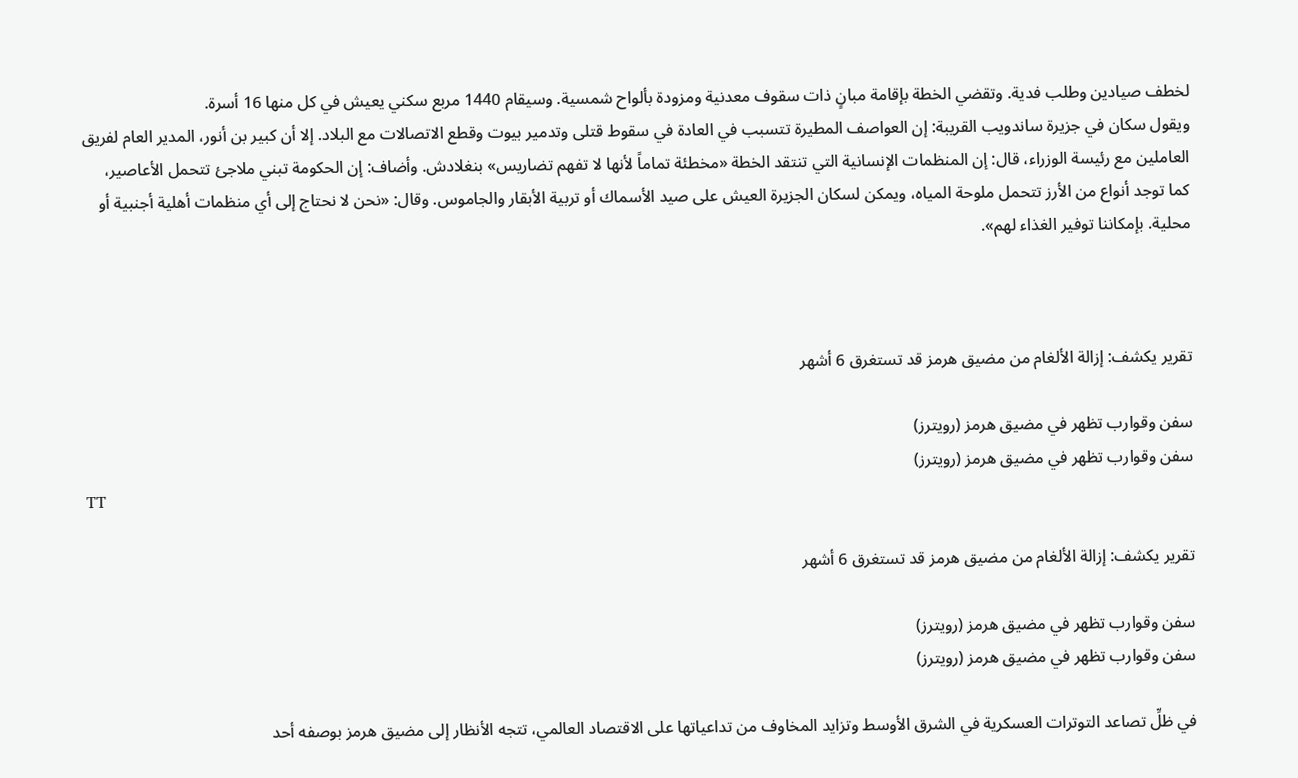لخطف صيادين وطلب فدية. وتقضي الخطة بإقامة مبانٍ ذات سقوف معدنية ومزودة بألواح شمسية. وسيقام 1440 مربع سكني يعيش في كل منها 16 أسرة.
ويقول سكان في جزيرة ساندويب القريبة: إن العواصف المطيرة تتسبب في العادة في سقوط قتلى وتدمير بيوت وقطع الاتصالات مع البلاد. إلا أن كبير بن أنور، المدير العام لفريق العاملين مع رئيسة الوزراء، قال: إن المنظمات الإنسانية التي تنتقد الخطة «مخطئة تماماً لأنها لا تفهم تضاريس» بنغلادش. وأضاف: إن الحكومة تبني ملاجئ تتحمل الأعاصير، كما توجد أنواع من الأرز تتحمل ملوحة المياه، ويمكن لسكان الجزيرة العيش على صيد الأسماك أو تربية الأبقار والجاموس. وقال: «نحن لا نحتاج إلى أي منظمات أهلية أجنبية أو محلية. بإمكاننا توفير الغذاء لهم».



تقرير يكشف: إزالة الألغام من مضيق هرمز قد تستغرق 6 أشهر

سفن وقوارب تظهر في مضيق هرمز (رويترز)
سفن وقوارب تظهر في مضيق هرمز (رويترز)
TT

تقرير يكشف: إزالة الألغام من مضيق هرمز قد تستغرق 6 أشهر

سفن وقوارب تظهر في مضيق هرمز (رويترز)
سفن وقوارب تظهر في مضيق هرمز (رويترز)

في ظلِّ تصاعد التوترات العسكرية في الشرق الأوسط وتزايد المخاوف من تداعياتها على الاقتصاد العالمي، تتجه الأنظار إلى مضيق هرمز بوصفه أحد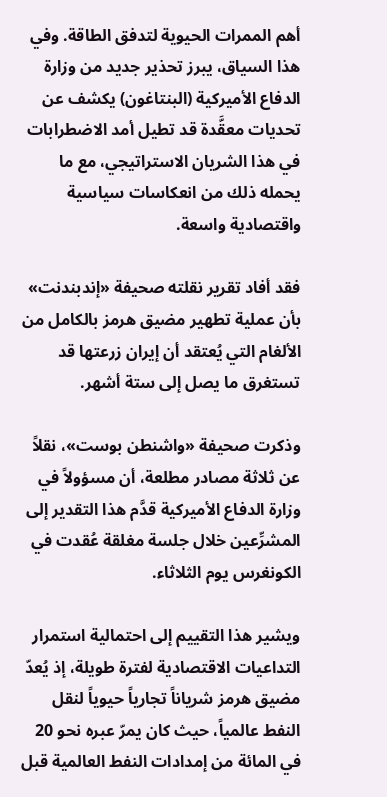أهم الممرات الحيوية لتدفق الطاقة. وفي هذا السياق، يبرز تحذير جديد من وزارة الدفاع الأميركية (البنتاغون) يكشف عن تحديات معقَّدة قد تطيل أمد الاضطرابات في هذا الشريان الاستراتيجي، مع ما يحمله ذلك من انعكاسات سياسية واقتصادية واسعة.

فقد أفاد تقرير نقلته صحيفة «إندبندنت» بأن عملية تطهير مضيق هرمز بالكامل من الألغام التي يُعتقد أن إيران زرعتها قد تستغرق ما يصل إلى ستة أشهر.

وذكرت صحيفة «واشنطن بوست»، نقلاً عن ثلاثة مصادر مطلعة، أن مسؤولاً في وزارة الدفاع الأميركية قدَّم هذا التقدير إلى المشرِّعين خلال جلسة مغلقة عُقدت في الكونغرس يوم الثلاثاء.

ويشير هذا التقييم إلى احتمالية استمرار التداعيات الاقتصادية لفترة طويلة، إذ يُعدّ مضيق هرمز شرياناً تجارياً حيوياً لنقل النفط عالمياً، حيث كان يمرّ عبره نحو 20 في المائة من إمدادات النفط العالمية قبل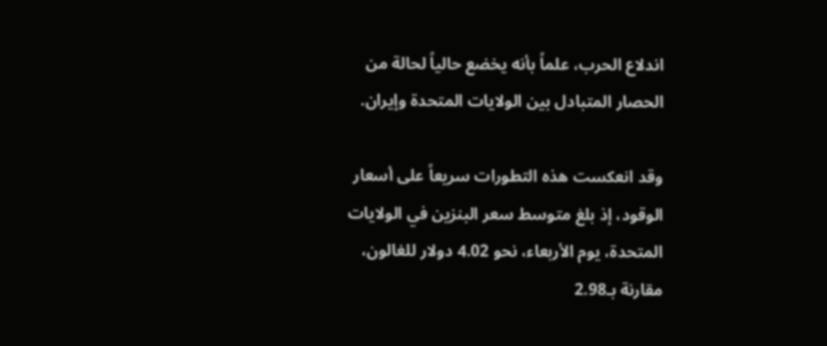اندلاع الحرب، علماً بأنه يخضع حالياً لحالة من الحصار المتبادل بين الولايات المتحدة وإيران.

وقد انعكست هذه التطورات سريعاً على أسعار الوقود، إذ بلغ متوسط سعر البنزين في الولايات المتحدة، يوم الأربعاء، نحو 4.02 دولار للغالون، مقارنة بـ2.98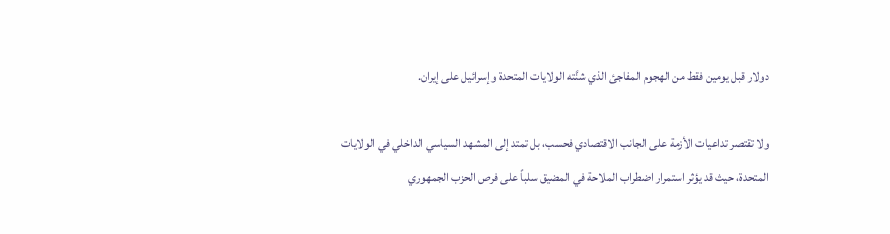دولار قبل يومين فقط من الهجوم المفاجئ الذي شنَّته الولايات المتحدة وإسرائيل على إيران.

ولا تقتصر تداعيات الأزمة على الجانب الاقتصادي فحسب، بل تمتد إلى المشهد السياسي الداخلي في الولايات المتحدة، حيث قد يؤثر استمرار اضطراب الملاحة في المضيق سلباً على فرص الحزب الجمهوري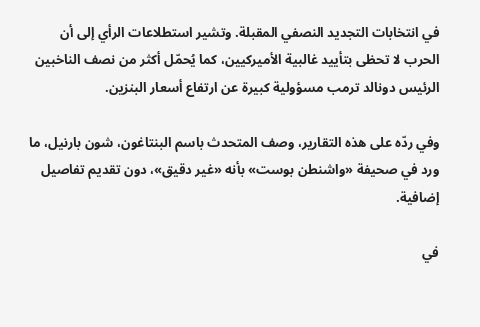في انتخابات التجديد النصفي المقبلة. وتشير استطلاعات الرأي إلى أن الحرب لا تحظى بتأييد غالبية الأميركيين، كما يُحمّل أكثر من نصف الناخبين الرئيس دونالد ترمب مسؤولية كبيرة عن ارتفاع أسعار البنزين.

وفي ردّه على هذه التقارير، وصف المتحدث باسم البنتاغون، شون بارنيل، ما ورد في صحيفة «واشنطن بوست» بأنه «غير دقيق»، دون تقديم تفاصيل إضافية.

في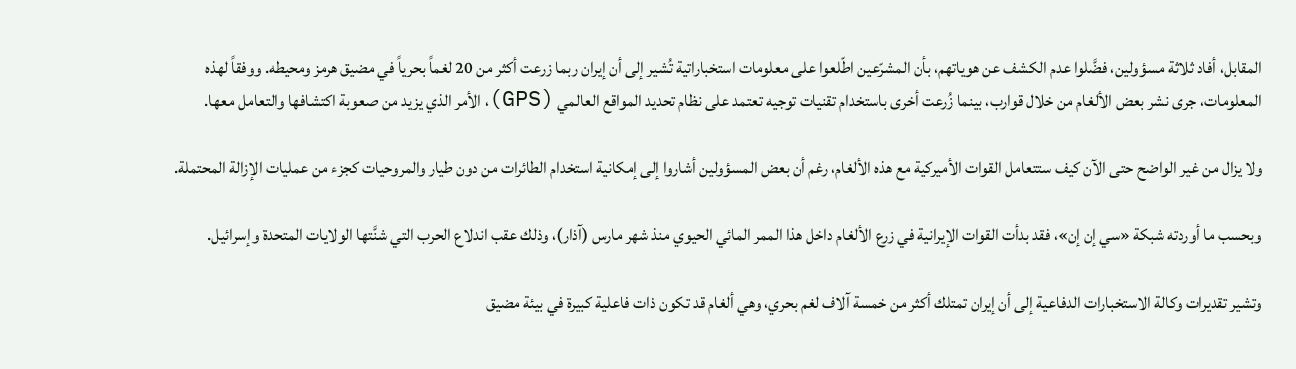المقابل، أفاد ثلاثة مسؤولين، فضَّلوا عدم الكشف عن هوياتهم، بأن المشرّعين اطّلعوا على معلومات استخباراتية تُشير إلى أن إيران ربما زرعت أكثر من 20 لغماً بحرياً في مضيق هرمز ومحيطه. ووفقاً لهذه المعلومات، جرى نشر بعض الألغام من خلال قوارب، بينما زُرعت أخرى باستخدام تقنيات توجيه تعتمد على نظام تحديد المواقع العالمي (GPS)، الأمر الذي يزيد من صعوبة اكتشافها والتعامل معها.

ولا يزال من غير الواضح حتى الآن كيف ستتعامل القوات الأميركية مع هذه الألغام، رغم أن بعض المسؤولين أشاروا إلى إمكانية استخدام الطائرات من دون طيار والمروحيات كجزء من عمليات الإزالة المحتملة.

وبحسب ما أوردته شبكة «سي إن إن»، فقد بدأت القوات الإيرانية في زرع الألغام داخل هذا الممر المائي الحيوي منذ شهر مارس (آذار)، وذلك عقب اندلاع الحرب التي شنَّتها الولايات المتحدة وإسرائيل.

وتشير تقديرات وكالة الاستخبارات الدفاعية إلى أن إيران تمتلك أكثر من خمسة آلاف لغم بحري، وهي ألغام قد تكون ذات فاعلية كبيرة في بيئة مضيق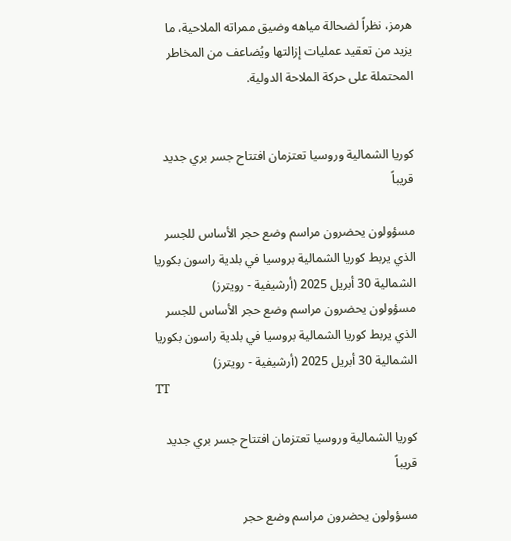هرمز، نظراً لضحالة مياهه وضيق ممراته الملاحية، ما يزيد من تعقيد عمليات إزالتها ويُضاعف من المخاطر المحتملة على حركة الملاحة الدولية.


كوريا الشمالية وروسيا تعتزمان افتتاح جسر بري جديد قريباً

مسؤولون يحضرون مراسم وضع حجر الأساس للجسر الذي يربط كوريا الشمالية بروسيا في بلدية راسون بكوريا الشمالية 30 أبريل 2025 (أرشيفية - رويترز)
مسؤولون يحضرون مراسم وضع حجر الأساس للجسر الذي يربط كوريا الشمالية بروسيا في بلدية راسون بكوريا الشمالية 30 أبريل 2025 (أرشيفية - رويترز)
TT

كوريا الشمالية وروسيا تعتزمان افتتاح جسر بري جديد قريباً

مسؤولون يحضرون مراسم وضع حجر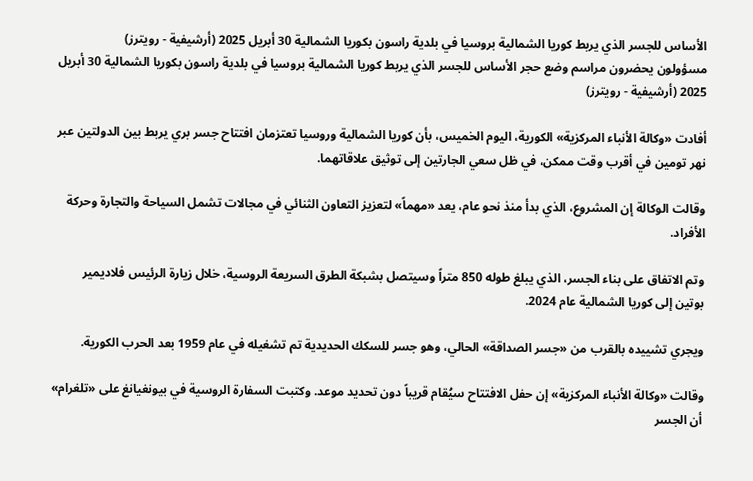الأساس للجسر الذي يربط كوريا الشمالية بروسيا في بلدية راسون بكوريا الشمالية 30 أبريل 2025 (أرشيفية - رويترز)
مسؤولون يحضرون مراسم وضع حجر الأساس للجسر الذي يربط كوريا الشمالية بروسيا في بلدية راسون بكوريا الشمالية 30 أبريل 2025 (أرشيفية - رويترز)

أفادت «وكالة الأنباء المركزية» الكورية، اليوم الخميس، بأن كوريا الشمالية وروسيا تعتزمان افتتاح جسر بري يربط بين الدولتين عبر نهر تومين في أقرب وقت ممكن، في ظل ‌سعي الجارتين ‌إلى توثيق ‌علاقاتهما.

وقالت الوكالة إن المشروع، الذي بدأ منذ نحو عام، يعد «مهماً» لتعزيز التعاون الثنائي في مجالات تشمل السياحة والتجارة وحركة الأفراد.

وتم الاتفاق على بناء الجسر، ‌الذي ‌يبلغ طوله 850 متراً ‌وسيتصل بشبكة الطرق السريعة ‌الروسية، خلال زيارة الرئيس فلاديمير بوتين إلى كوريا الشمالية عام 2024.

ويجري تشييده ‌بالقرب من «جسر الصداقة» الحالي، وهو جسر للسكك الحديدية تم تشغيله في عام 1959 بعد الحرب الكورية.

وقالت «وكالة الأنباء المركزية» إن حفل الافتتاح سيُقام قريباً دون تحديد موعد. وكتبت السفارة الروسية في بيونغيانغ على «تلغرام» أن الجسر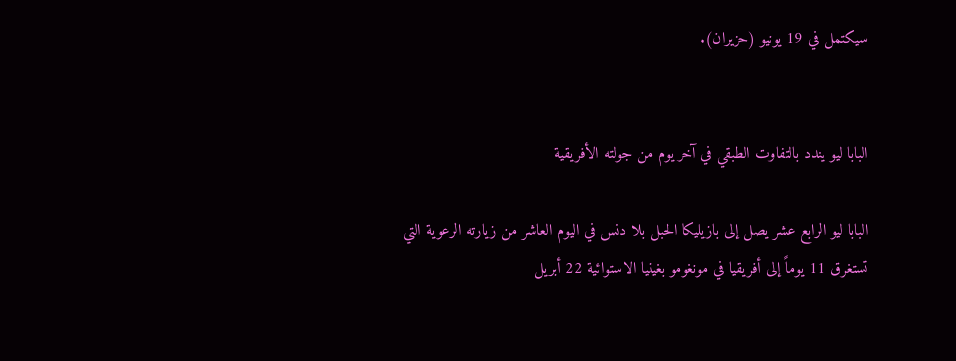سيكتمل في 19 يونيو (حزيران).


البابا ليو يندد بالتفاوت الطبقي في آخر يوم من جولته الأفريقية

البابا ليو الرابع عشر يصل إلى بازيليكا الحبل بلا دنس في اليوم العاشر من زيارته الرعوية التي تستغرق 11 يوماً إلى أفريقيا في مونغومو بغينيا الاستوائية 22 أبريل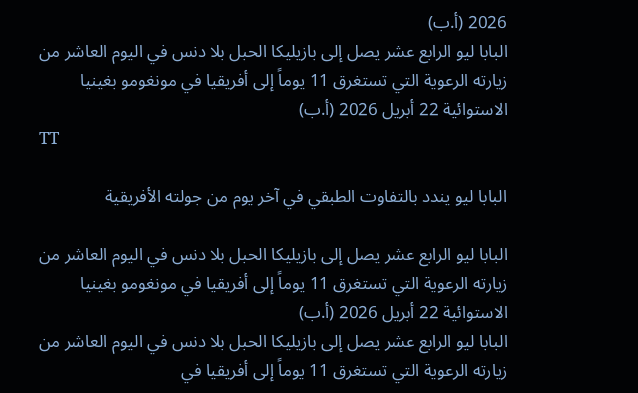2026 (أ.ب)
البابا ليو الرابع عشر يصل إلى بازيليكا الحبل بلا دنس في اليوم العاشر من زيارته الرعوية التي تستغرق 11 يوماً إلى أفريقيا في مونغومو بغينيا الاستوائية 22 أبريل 2026 (أ.ب)
TT

البابا ليو يندد بالتفاوت الطبقي في آخر يوم من جولته الأفريقية

البابا ليو الرابع عشر يصل إلى بازيليكا الحبل بلا دنس في اليوم العاشر من زيارته الرعوية التي تستغرق 11 يوماً إلى أفريقيا في مونغومو بغينيا الاستوائية 22 أبريل 2026 (أ.ب)
البابا ليو الرابع عشر يصل إلى بازيليكا الحبل بلا دنس في اليوم العاشر من زيارته الرعوية التي تستغرق 11 يوماً إلى أفريقيا في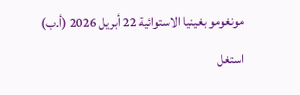مونغومو بغينيا الاستوائية 22 أبريل 2026 (أ.ب)

استغل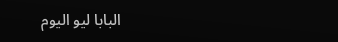البابا ليو اليوم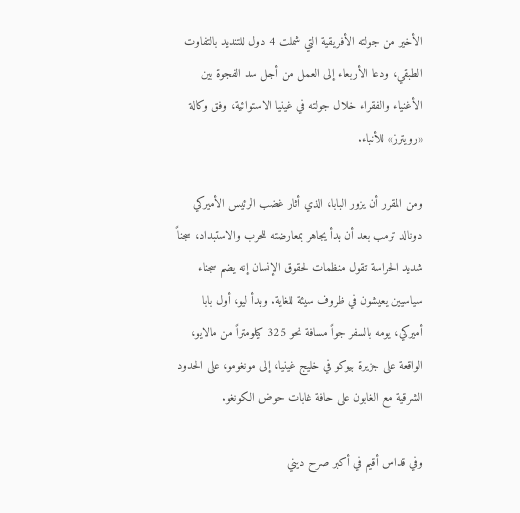الأخير من جولته الأفريقية التي شملت 4 دول للتنديد بالتفاوت الطبقي، ودعا الأربعاء إلى العمل من أجل سد الفجوة بين الأغنياء والفقراء خلال جولته في غينيا الاستوائية، وفق وكالة «رويترز» للأنباء.

ومن المقرر أن يزور البابا، الذي أثار غضب الرئيس الأميركي دونالد ترمب بعد أن بدأ يجاهر بمعارضته للحرب والاستبداد، سجناً شديد الحراسة تقول منظمات لحقوق الإنسان إنه يضم سجناء سياسيين يعيشون في ظروف سيئة للغاية. وبدأ ليو، أول بابا أميركي، يومه بالسفر جواً مسافة نحو 325 كيلومتراً من مالايو، الواقعة على جزيرة بيوكو في خليج غينيا، إلى مونغومو، على الحدود الشرقية مع الغابون على حافة غابات حوض الكونغو.

وفي قداس أقيم في أكبر صرح ديني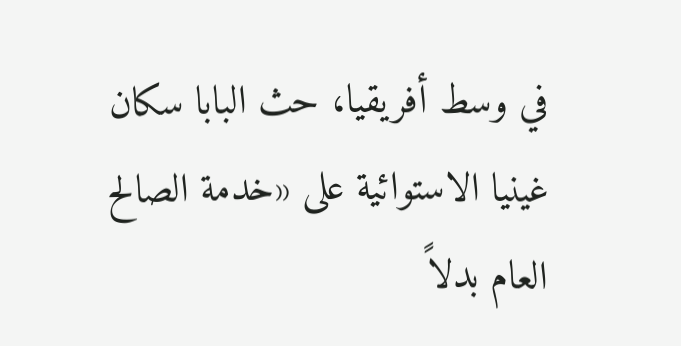في وسط أفريقيا، حث البابا سكان غينيا الاستوائية على «خدمة الصالح العام بدلاً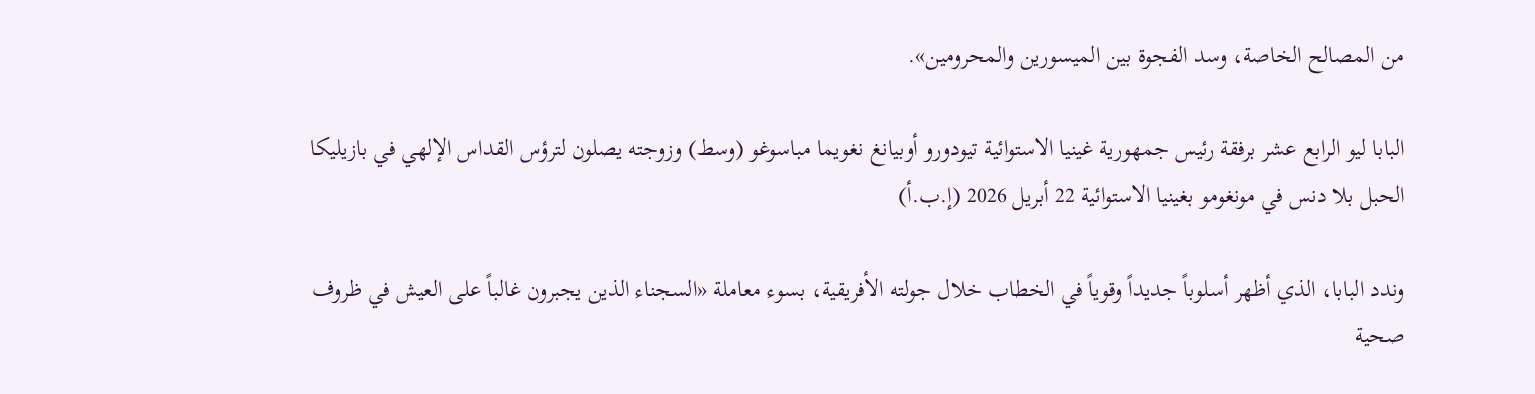من المصالح الخاصة، وسد الفجوة بين الميسورين والمحرومين».

البابا ليو الرابع عشر برفقة رئيس جمهورية غينيا الاستوائية تيودورو أوبيانغ نغويما مباسوغو (وسط) وزوجته يصلون لترؤس القداس الإلهي في بازيليكا الحبل بلا دنس في مونغومو بغينيا الاستوائية 22 أبريل 2026 (إ.ب.أ)

وندد البابا، الذي أظهر أسلوباً جديداً وقوياً في الخطاب خلال جولته الأفريقية، بسوء معاملة «السجناء الذين يجبرون غالباً على العيش في ظروف صحية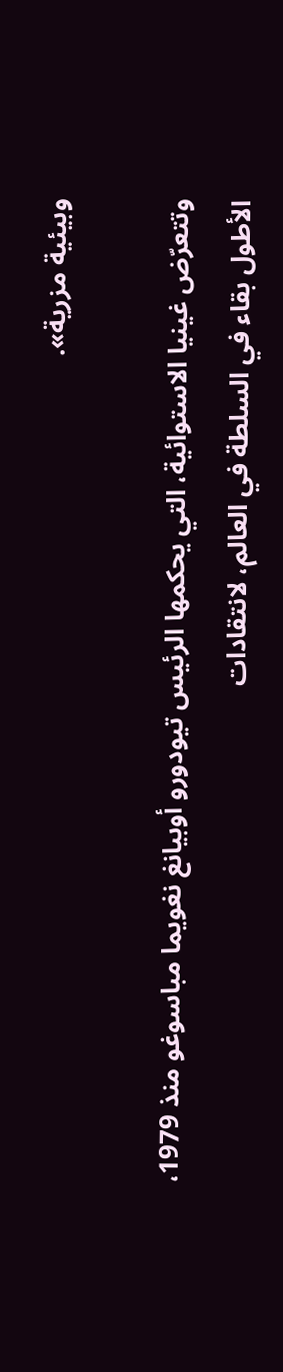وبيئية مزرية».

وتتعرّض غينيا الاستوائية، التي يحكمها الرئيس تيودورو أوبيانغ نغويما مباسوغو منذ 1979، الأطول بقاء في السلطة في العالم، لانتقادات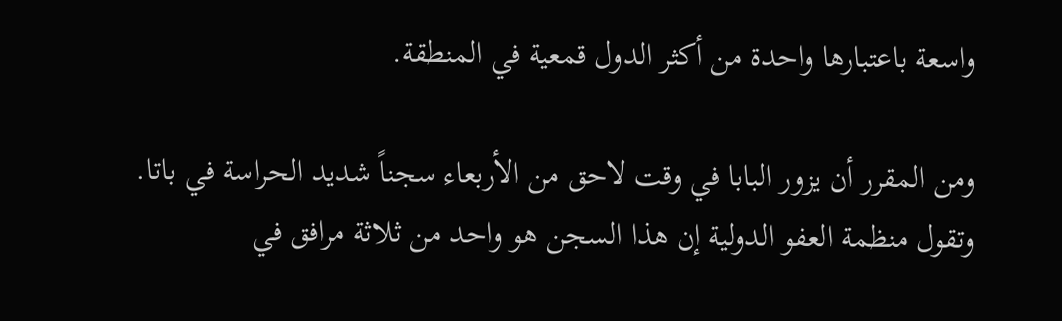واسعة باعتبارها واحدة من أكثر الدول قمعية في المنطقة.

ومن المقرر أن يزور البابا في وقت لاحق من الأربعاء سجناً شديد الحراسة في باتا. وتقول منظمة العفو الدولية إن هذا السجن هو واحد من ثلاثة مرافق في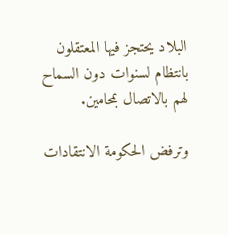البلاد يحتجز فيها المعتقلون بانتظام لسنوات دون السماح لهم بالاتصال بمحامين.

وترفض الحكومة الانتقادات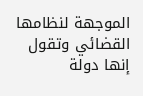الموجهة لنظامها القضائي وتقول إنها دولة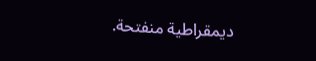ديمقراطية منفتحة.